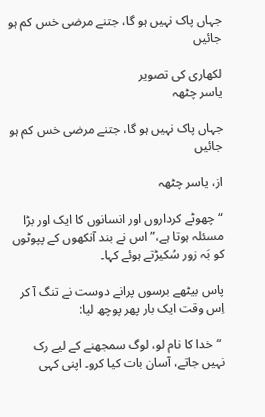جہاں پاک نہیں ہو گا، جتنے مرضی خس کم ہو جائیں

لکھاری کی تصویر
یاسر چٹھہ

جہاں پاک نہیں ہو گا، جتنے مرضی خس کم ہو جائیں

از، یاسر چٹھہ

“چھوٹے کرداروں اور انسانوں کا ایک اور بڑا مسئلہ ہوتا ہے،” اس نے بند آنکھوں کے پپوٹوں کو بَہ زور سُکیڑتے ہوئے کہا۔

پاس بیٹھے برسوں پرانے دوست نے تنگ آ کر اِس وقت ایک بار پھر پوچھ لیا:

 “خدا کا نام لو، لوگ سمجھنے کے لیے رک نہیں جاتے، آسان بات کیا کرو۔ اپنی کہی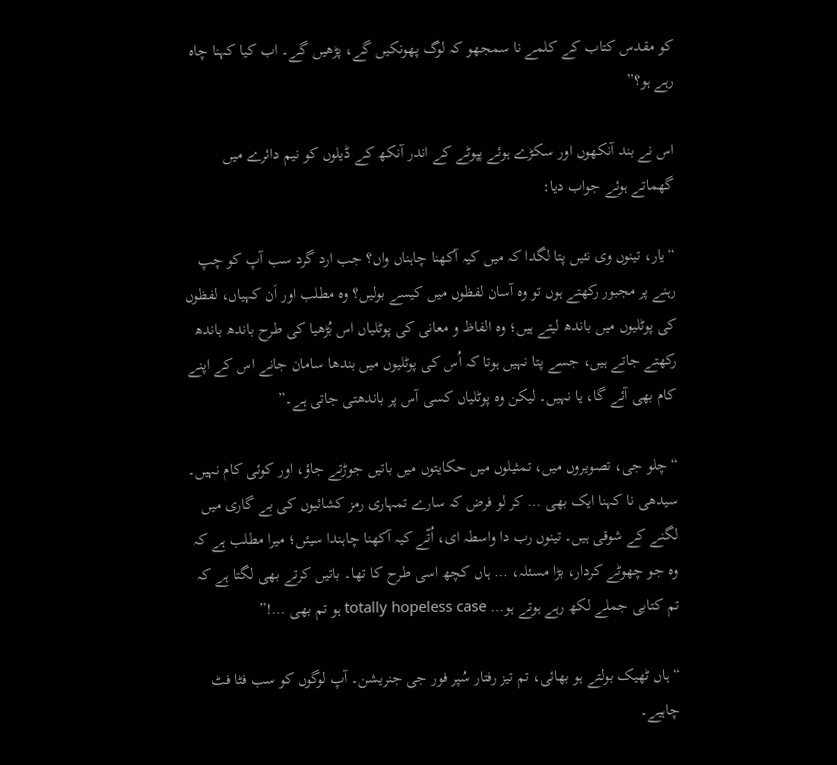کو مقدس کتاب کے کلمے نا سمجھو کہ لوگ پھونکیں گے، پڑھیں گے۔ اب کیا کہنا چاہ رہے ہو؟”

اس نے بند آنکھوں اور سکڑے ہوئے پپوٹے کے اندر آنکھ کے ڈیلوں کو نیم دائرے میں گھماتے ہوئے جواب دیا:

“یار، تینوں وی نئیں پتا لگدا کہ میں کیہ آکھنا چاہناں واں؟ جب ارد گرد سب آپ کو چپ رہنے پر مجبور رکھتے ہوں تو وہ آسان لفظوں میں کیسے بولیں؟ وہ مطلب اور اَن کہیاں، لفظوں کی پوٹلیوں میں باندھ لیتے ہیں؛ وہ الفاظ و معانی کی پوٹلیاں اس بُڑھیا کی طرح باندھ باندھ رکھتے جاتے ہیں، جسے پتا نہیں ہوتا کہ اُس کی پوٹلیوں میں بندھا سامان جانے اس کے اپنے کام بھی آئے گا، یا نہیں۔ لیکن وہ پوٹلیاں کسی آس پر باندھتی جاتی ہے۔”

“چلو جی، تصویروں میں، تمثیلوں میں حکایتوں میں باتیں جوڑتے جاؤ، اور کوئی کام نہیں۔ سیدھی نا کہنا ایک بھی … کر لو فرض کہ سارے تمہاری رمز کشائیوں کی بے گاری میں لگنے کے شوقی ہیں۔ تینوں رب دا واسطہ ای، اُتّے کیہ آکھنا چاہندا سیئں؛ میرا مطلب ہے کہ وہ جو چھوٹے کردار، بڑا مسئلہ، … ہاں کچھ اسی طرح کا تھا۔ باتیں کرتے بھی لگتا ہے کہ تم کتابی جملے لکھ رہے ہوتے ہو… totally hopeless case ہو تم بھی …!”

“ہاں ٹھیک بولتے ہو بھائی، تم تیز رفتار سُپر فور جی جنریشن۔ آپ لوگوں کو سب فٹا فٹ چاہیے۔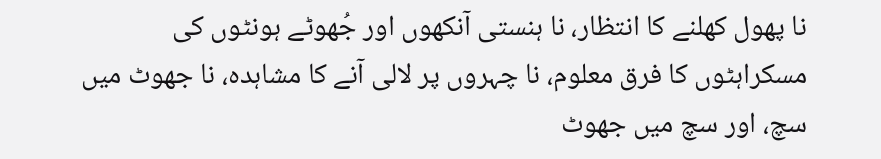نا پھول کھلنے کا انتظار، نا ہنستی آنکھوں اور جُھوٹے ہونٹوں کی مسکراہٹوں کا فرق معلوم، نا چہروں پر لالی آنے کا مشاہدہ، نا جھوٹ میں سچ، اور سچ میں جھوٹ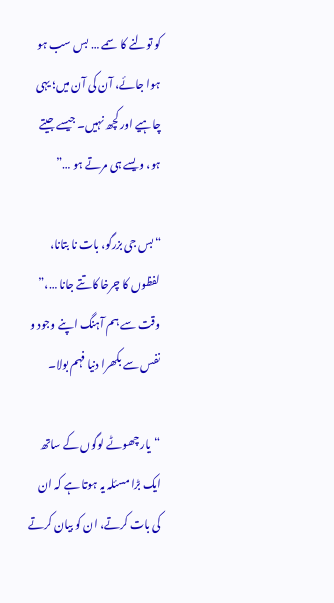کو تولنے کا سمے … بس سب ہو ہوا جائے، آن کی آن میں؛ یہی چاہیے اور کچھ نہیں۔ جیسے جیتے ہو، ویسے ہی مرتے ہو …”

“بس جی بزرگو، بات نا بتانا، لفظوں کا چرخا کاتتے جانا …،” وقت سے ہم آہنگ اپنے وجود و نفس سے بکھرا دنیا فہم بولا۔

“یار چھوٹے لوگوں کے ساتھ ایک بڑا مسئلہ یہ ہوتا ہے کہ ان کی بات کرتے، ان کو بیان کرتے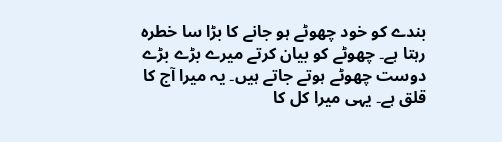بندے کو خود چھوٹے ہو جانے کا بڑا سا خطرہ رہتا ہے۔ چھوٹے کو بیان کرتے میرے بڑے بڑے دوست چھوٹے ہوتے جاتے ہیں۔ یہ میرا آج کا قلق ہے۔ یہی میرا کل کا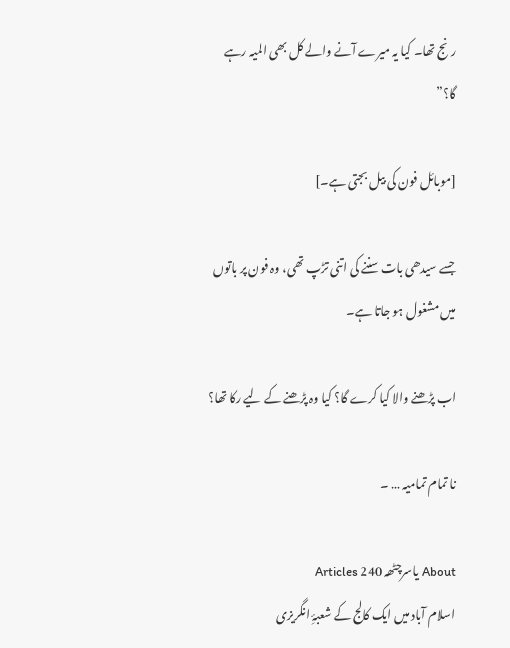رنج تھا۔ کیا یہ میرے آنے والے کل بھی المیہ رہے گا؟”

[موبائل فون کی بیل بجتی ہے۔]

جسے سیدھی بات سننے کی اتنی تڑپ تھی، وہ فون پر باتوں میں مشغول ہو جاتا ہے۔

اب پڑھنے والا کیا کرے گا؟ کیا وہ پڑھنے کے لیے رکا تھا؟

نا تمام تمامیہ … ۔

About یاسرچٹھہ 240 Articles
اسلام آباد میں ایک کالج کے شعبۂِ انگریزی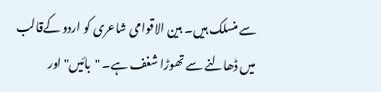سے منسلک ہیں۔ بین الاقوامی شاعری کو اردو کےقالب میں ڈھالنے سے تھوڑا شغف ہے۔ "بائیں" اور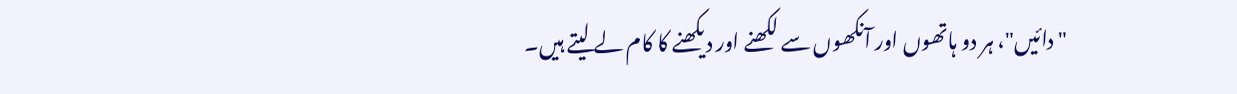"دائیں"، ہر دو ہاتھوں اور آنکھوں سے لکھنے اور دیکھنے کا کام لے لیتے ہیں۔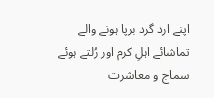اپنے ارد گرد برپا ہونے والے تماشائے اہلِ کرم اور رُلتے ہوئے سماج و معاشرت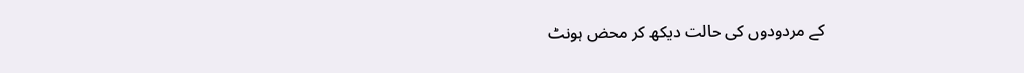کے مردودوں کی حالت دیکھ کر محض ہونٹ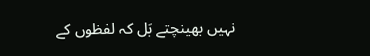نہیں بھینچتے بَل کہ لفظوں کے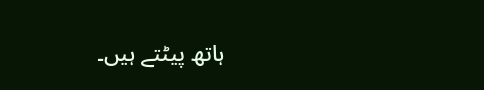ہاتھ پیٹتے ہیں۔